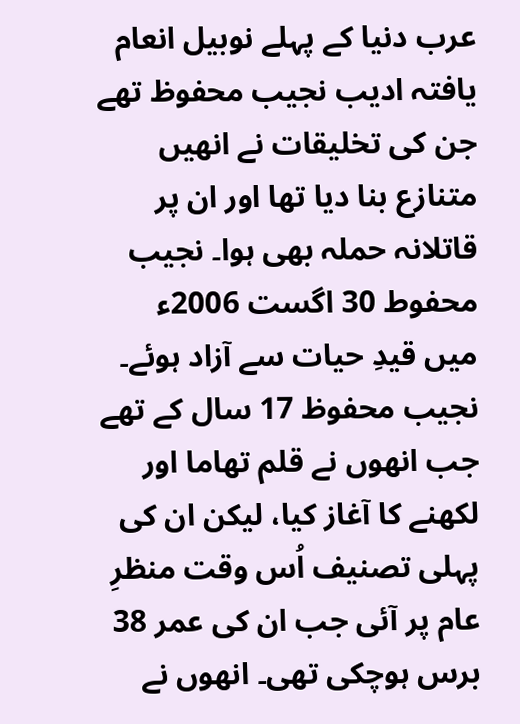عرب دنیا کے پہلے نوبیل انعام یافتہ ادیب نجیب محفوظ تھے جن کی تخلیقات نے انھیں متنازع بنا دیا تھا اور ان پر قاتلانہ حملہ بھی ہوا۔ نجیب محفوط 30 اگست 2006ء میں قیدِ حیات سے آزاد ہوئے۔
نجیب محفوظ 17 سال کے تھے جب انھوں نے قلم تھاما اور لکھنے کا آغاز کیا، لیکن ان کی پہلی تصنیف اُس وقت منظرِ عام پر آئی جب ان کی عمر 38 برس ہوچکی تھی۔ انھوں نے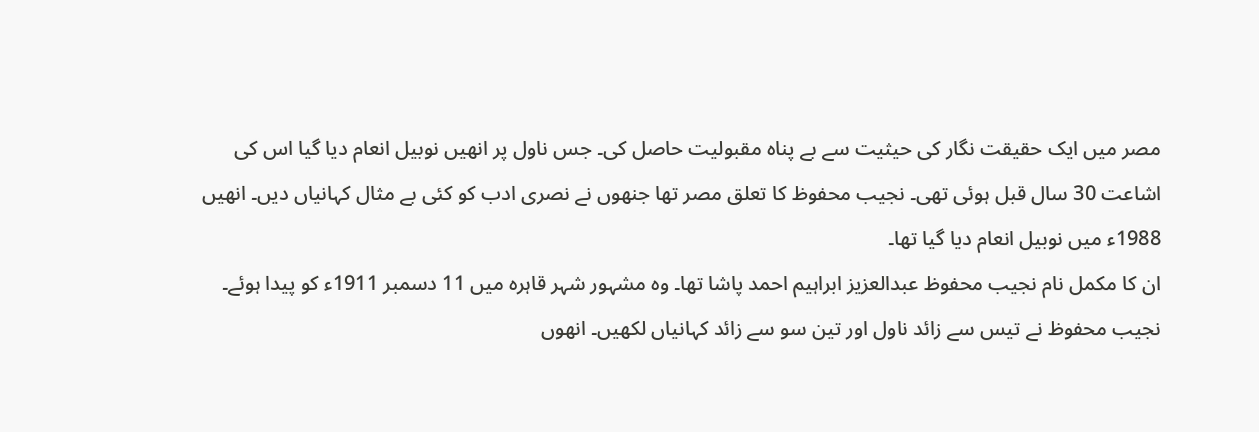مصر میں ایک حقیقت نگار کی حیثیت سے بے پناہ مقبولیت حاصل کی۔ جس ناول پر انھیں نوبیل انعام دیا گیا اس کی اشاعت 30 سال قبل ہوئی تھی۔ نجیب محفوظ کا تعلق مصر تھا جنھوں نے نصری ادب کو کئی بے مثال کہانیاں دیں۔ انھیں 1988ء میں نوبیل انعام دیا گیا تھا۔
ان کا مکمل نام نجیب محفوظ عبدالعزیز ابراہیم احمد پاشا تھا۔ وہ مشہور شہر قاہرہ میں 11 دسمبر 1911ء کو پیدا ہوئے۔ نجیب محفوظ نے تیس سے زائد ناول اور تین سو سے زائد کہانیاں لکھیں۔ انھوں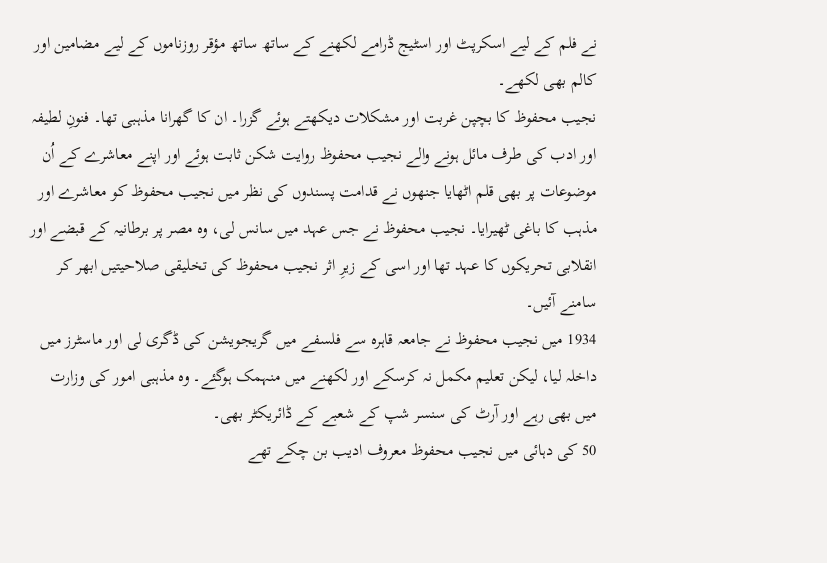نے فلم کے لیے اسکرپٹ اور اسٹیج ڈرامے لکھنے کے ساتھ ساتھ مؤقر روزناموں کے لیے مضامین اور کالم بھی لکھے۔
نجیب محفوظ کا بچپن غربت اور مشکلات دیکھتے ہوئے گزرا۔ ان کا گھرانا مذہبی تھا۔ فنونِ لطیفہ اور ادب کی طرف مائل ہونے والے نجیب محفوظ روایت شکن ثابت ہوئے اور اپنے معاشرے کے اُن موضوعات پر بھی قلم اٹھایا جنھوں نے قدامت پسندوں کی نظر میں نجیب محفوظ کو معاشرے اور مذہب کا باغی ٹھیرایا۔ نجیب محفوظ نے جس عہد میں سانس لی، وہ مصر پر برطانیہ کے قبضے اور انقلابی تحریکوں کا عہد تھا اور اسی کے زیرِ اثر نجیب محفوظ کی تخلیقی صلاحیتیں ابھر کر سامنے آئیں۔
1934 میں نجیب محفوظ نے جامعہ قاہرہ سے فلسفے میں گریجویشن کی ڈگری لی اور ماسٹرز میں داخلہ لیا، لیکن تعلیم مکمل نہ کرسکے اور لکھنے میں منہمک ہوگئے۔ وہ مذہبی امور کی وزارت میں بھی رہے اور آرٹ کی سنسر شپ کے شعبے کے ڈائریکٹر بھی۔
50 کی دہائی میں نجیب محفوظ معروف ادیب بن چکے تھے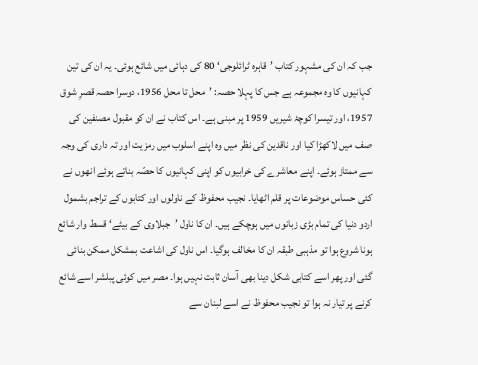جب کہ ان کی مشہور کتاب ’قاہرہ ٹرائلوجی‘ 80 کی دہائی میں شائع ہوئی۔ یہ ان کی تین کہانیوں کا وہ مجموعہ ہے جس کا پہلا حصہ: ’محل تا محل 1956، دوسرا حصہ قصرِ شوق 1957، اور تیسرا کوچۂ شیریں 1959 پر مبنی ہے۔ اس کتاب نے ان کو مقبول مصنفین کی صف میں لاکھڑا کیا اور ناقدین کی نظر میں وہ اپنے اسلوب میں رمزیت اور تہ داری کی وجہ سے ممتاز ہوئے۔ اپنے معاشرے کی خرابیوں کو اپنی کہانیوں کا حصّہ بناتے ہوئے انھوں نے کئی حساس موضوعات پر قلم اٹھایا۔ نجیب محفوظ کے ناولوں اور کتابوں کے تراجم بشمول اردو دنیا کی تمام بڑی زبانوں میں ہوچکے ہیں۔ ان کا ناول ’جبلاوی کے بیٹے‘ قسط وار شائع ہونا شروع ہوا تو مذہبی طبقہ ان کا مخالف ہوگیا۔ اس ناول کی اشاعت بمشکل ممکن بنائی گئی اور پھر اسے کتابی شکل دینا بھی آسان ثابت نہیں ہوا۔ مصر میں کوئی پبلشر اسے شائع کرنے پر تیار نہ ہوا تو نجیب محفوظ نے اسے لبنان سے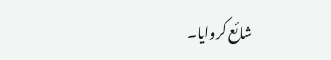شائع کروایا۔